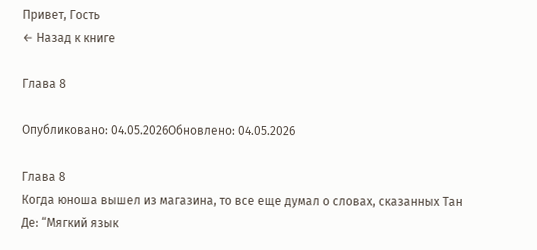Привет, Гость
← Назад к книге

Глава 8

Опубликовано: 04.05.2026Обновлено: 04.05.2026

Глава 8
Когда юноша вышел из магазина, то все еще думал о словах, сказанных Тан Де: “Мягкий язык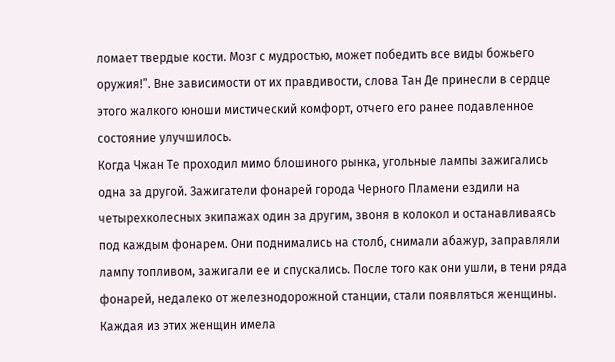ломает твердые кости. Мозг с мудростью, может победить все виды божьего оружия!”. Вне зависимости от их правдивости, слова Тан Де принесли в сердце этого жалкого юноши мистический комфорт, отчего его ранее подавленное состояние улучшилось.
Когда Чжан Те проходил мимо блошиного рынка, угольные лампы зажигались одна за другой. Зажигатели фонарей города Черного Пламени ездили на четырехколесных экипажах один за другим, звоня в колокол и останавливаясь под каждым фонарем. Они поднимались на столб, снимали абажур, заправляли лампу топливом, зажигали ее и спускались. После того как они ушли, в тени ряда фонарей, недалеко от железнодорожной станции, стали появляться женщины. Каждая из этих женщин имела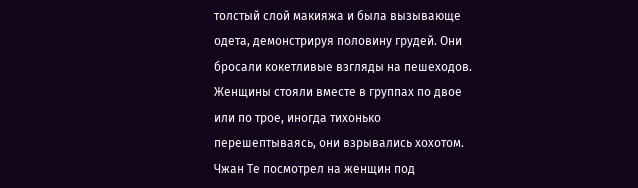толстый слой макияжа и была вызывающе одета, демонстрируя половину грудей. Они бросали кокетливые взгляды на пешеходов. Женщины стояли вместе в группах по двое или по трое, иногда тихонько перешептываясь, они взрывались хохотом.
Чжан Те посмотрел на женщин под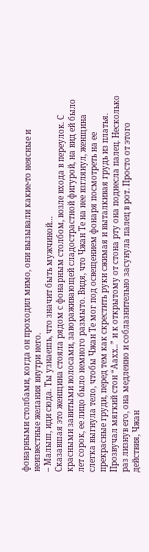фонарными столбами, когда он проходил мимо, они вызывали какие-то неясные и неизвестные желания внутри него.
– Малыш, иди сюда. Ты узнаешь, что значит быть мужчиной…
Сказавшая это женщина стояла рядом с фонарным столбом, возле входа в переулок. С красными завитыми волосами, завораживающей сладострастной фигурой, на вид ей было лет сорок, ее лицо было немного размыто. Видя, что Чжан Те на нее взглянул, женщина слегка выгнула тело, чтобы Чжан Те мог под освещением фонаря посмотреть на ее прекрасные груди, перед тем как скрестить руки сжимая и выталкивая грудь из платья. Прозвучал мягкий стон “Аахх..” и к открытому от стона рту она поднесла палец. Несколько раз лизнув его, она медленно и соблазнительно засунула палец в рот. Просто от этого действия, Чжан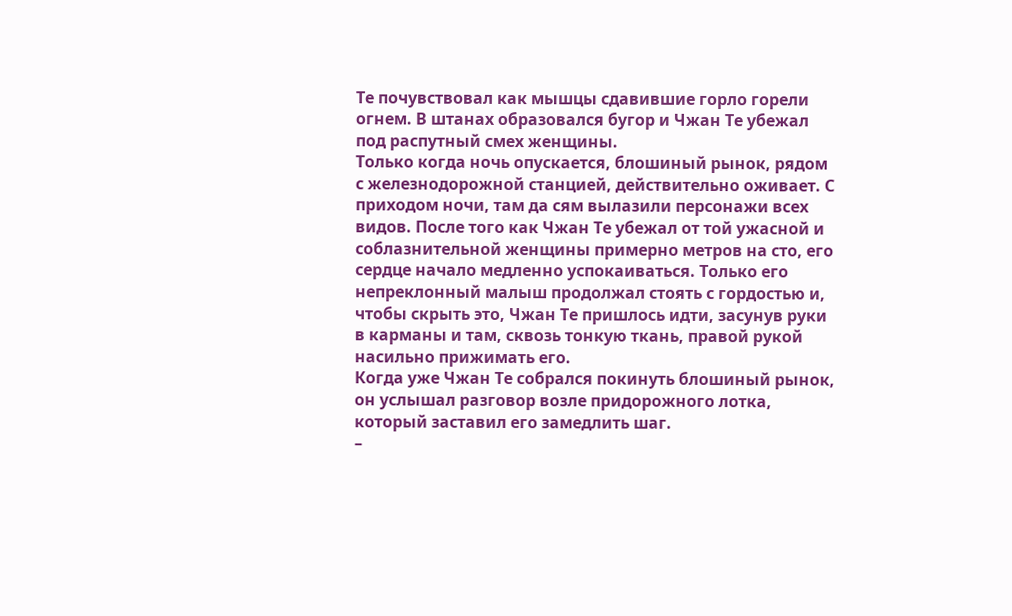Те почувствовал как мышцы сдавившие горло горели огнем. В штанах образовался бугор и Чжан Те убежал под распутный смех женщины.
Только когда ночь опускается, блошиный рынок, рядом с железнодорожной станцией, действительно оживает. С приходом ночи, там да сям вылазили персонажи всех видов. После того как Чжан Те убежал от той ужасной и соблазнительной женщины примерно метров на сто, его сердце начало медленно успокаиваться. Только его непреклонный малыш продолжал стоять с гордостью и, чтобы скрыть это, Чжан Те пришлось идти, засунув руки в карманы и там, сквозь тонкую ткань, правой рукой насильно прижимать его.
Когда уже Чжан Те собрался покинуть блошиный рынок, он услышал разговор возле придорожного лотка, который заставил его замедлить шаг.
–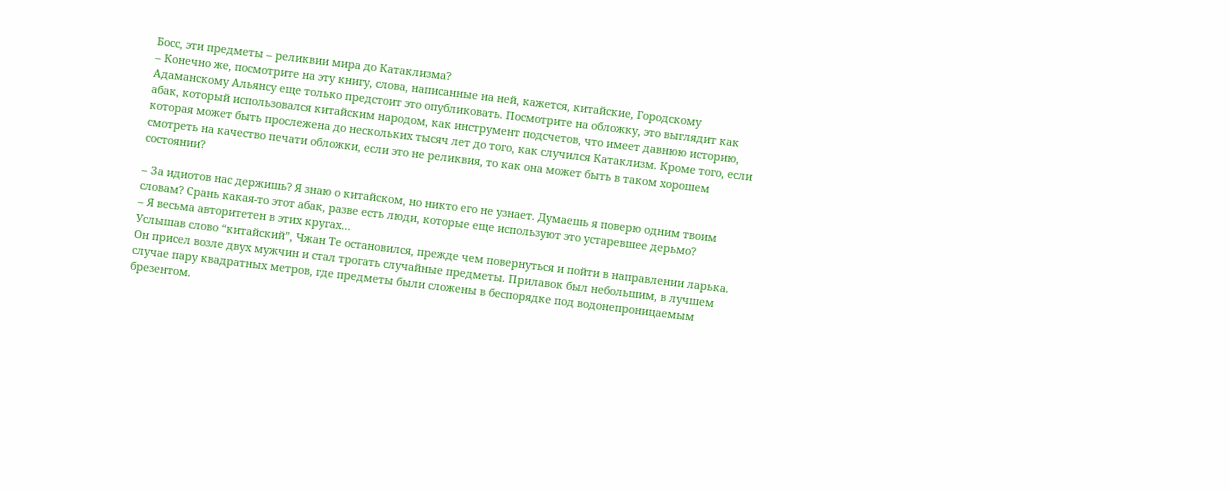Босс, эти предметы – реликвии мира до Катаклизма?
– Конечно же, посмотрите на эту книгу, слова, написанные на ней, кажется, китайские, Городскому Адаманскому Альянсу еще только предстоит это опубликовать. Посмотрите на обложку, это выглядит как абак, который использовался китайским народом, как инструмент подсчетов, что имеет давнюю историю, которая может быть прослежена до нескольких тысяч лет до того, как случился Катаклизм. Кроме того, если смотреть на качество печати обложки, если это не реликвия, то как она может быть в таком хорошем состоянии?

– За идиотов нас держишь? Я знаю о китайском, но никто его не узнает. Думаешь я поверю одним твоим словам? Срань какая-то этот абак, разве есть люди, которые еще используют это устаревшее дерьмо?
– Я весьма авторитетен в этих кругах…
Услышав слово “китайский”, Чжан Те остановился, прежде чем повернуться и пойти в направлении ларька. Он присел возле двух мужчин и стал трогать случайные предметы. Прилавок был небольшим, в лучшем случае пару квадратных метров, где предметы были сложены в беспорядке под водонепроницаемым брезентом.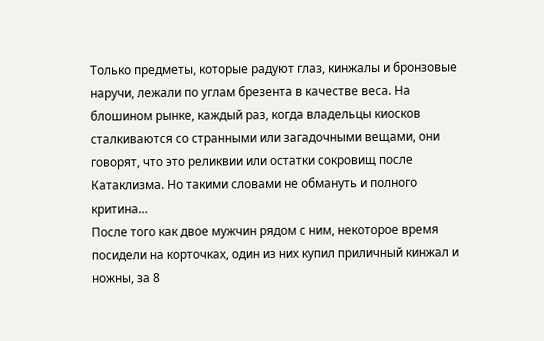Только предметы, которые радуют глаз, кинжалы и бронзовые наручи, лежали по углам брезента в качестве веса. На блошином рынке, каждый раз, когда владельцы киосков сталкиваются со странными или загадочными вещами, они говорят, что это реликвии или остатки сокровищ после Катаклизма. Но такими словами не обмануть и полного критина…
После того как двое мужчин рядом с ним, некоторое время посидели на корточках, один из них купил приличный кинжал и ножны, за 8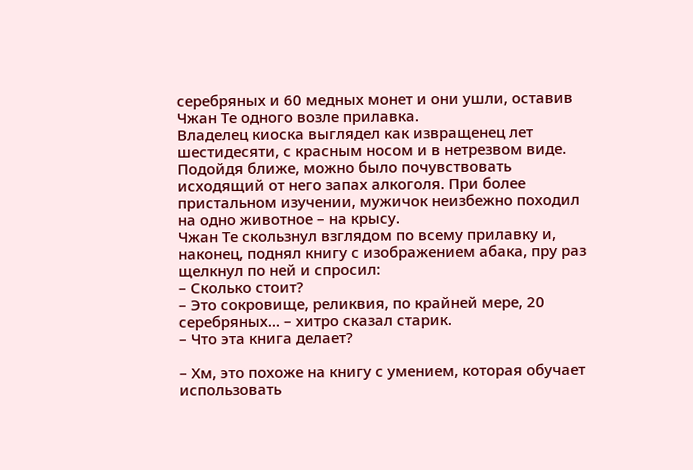серебряных и 60 медных монет и они ушли, оставив Чжан Те одного возле прилавка.
Владелец киоска выглядел как извращенец лет шестидесяти, с красным носом и в нетрезвом виде. Подойдя ближе, можно было почувствовать исходящий от него запах алкоголя. При более пристальном изучении, мужичок неизбежно походил на одно животное – на крысу.
Чжан Те скользнул взглядом по всему прилавку и, наконец, поднял книгу с изображением абака, пру раз щелкнул по ней и спросил:
– Сколько стоит?
– Это сокровище, реликвия, по крайней мере, 20 серебряных… – хитро сказал старик.
– Что эта книга делает?

– Хм, это похоже на книгу с умением, которая обучает использовать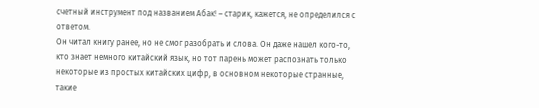счетный инструмент под названием Абак! – старик, кажется, не определился с ответом.
Он читал книгу ранее, но не смог разобрать и слова. Он даже нашел кого-то, кто знает немного китайский язык, но тот парень может распознать только некоторые из простых китайских цифр, в основном некоторые странные, такие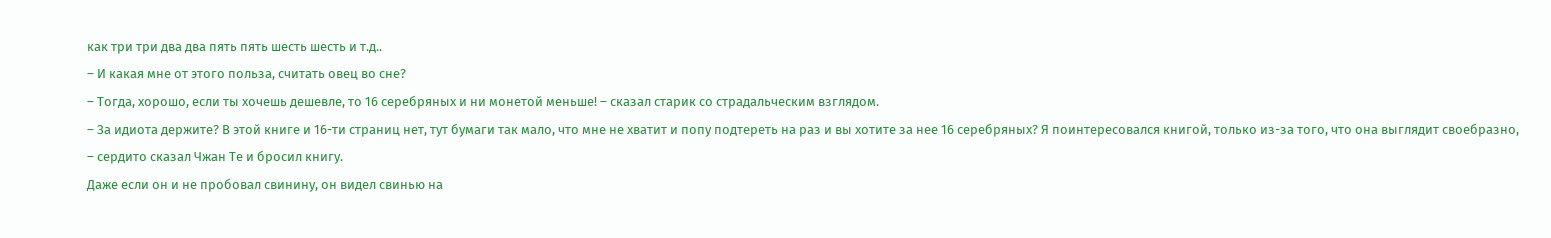как три три два два пять пять шесть шесть и т.д..
– И какая мне от этого польза, считать овец во сне?
– Тогда, хорошо, если ты хочешь дешевле, то 16 серебряных и ни монетой меньше! – сказал старик со страдальческим взглядом.
– За идиота держите? В этой книге и 16-ти страниц нет, тут бумаги так мало, что мне не хватит и попу подтереть на раз и вы хотите за нее 16 серебряных? Я поинтересовался книгой, только из-за того, что она выглядит своебразно, – сердито сказал Чжан Те и бросил книгу.
Даже если он и не пробовал свинину, он видел свинью на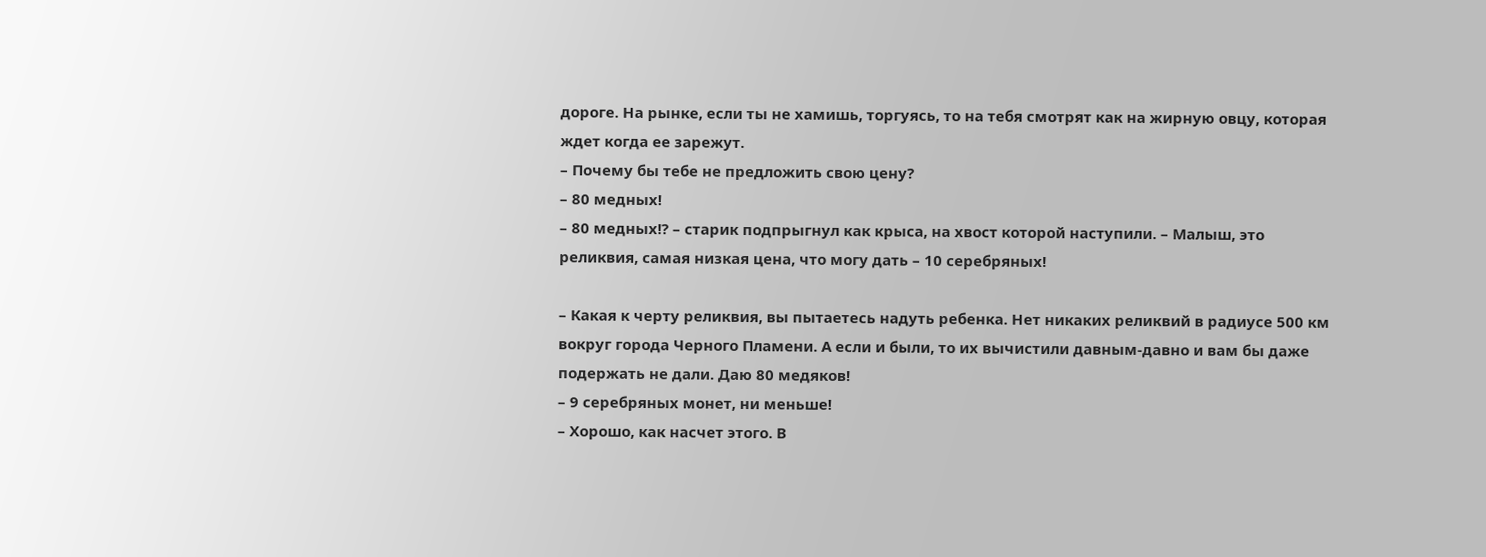дороге. На рынке, если ты не хамишь, торгуясь, то на тебя смотрят как на жирную овцу, которая ждет когда ее зарежут.
– Почему бы тебе не предложить свою цену?
– 80 медных!
– 80 медных!? – старик подпрыгнул как крыса, на хвост которой наступили. – Малыш, это реликвия, самая низкая цена, что могу дать – 10 серебряных!

– Какая к черту реликвия, вы пытаетесь надуть ребенка. Нет никаких реликвий в радиусе 500 км вокруг города Черного Пламени. А если и были, то их вычистили давным-давно и вам бы даже подержать не дали. Даю 80 медяков!
– 9 серебряных монет, ни меньше!
– Хорошо, как насчет этого. В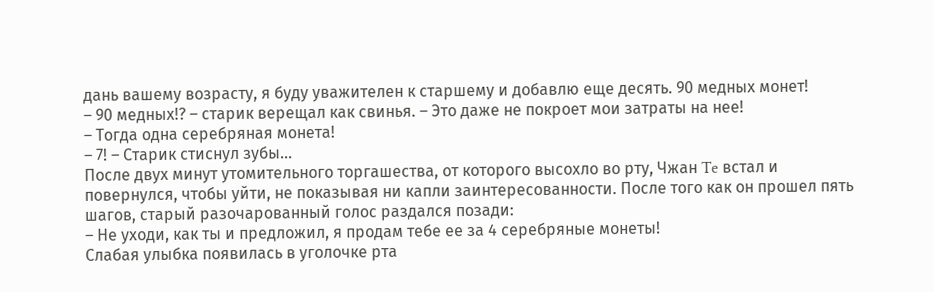дань вашему возрасту, я буду уважителен к старшему и добавлю еще десять. 90 медных монет!
– 90 медных!? – старик верещал как свинья. – Это даже не покроет мои затраты на нее!
– Тогда одна серебряная монета!
– 7! – Старик стиснул зубы…
После двух минут утомительного торгашества, от которого высохло во рту, Чжан Te встал и повернулся, чтобы уйти, не показывая ни капли заинтересованности. После того как он прошел пять шагов, старый разочарованный голос раздался позади:
– Не уходи, как ты и предложил, я продам тебе ее за 4 серебряные монеты!
Слабая улыбка появилась в уголочке рта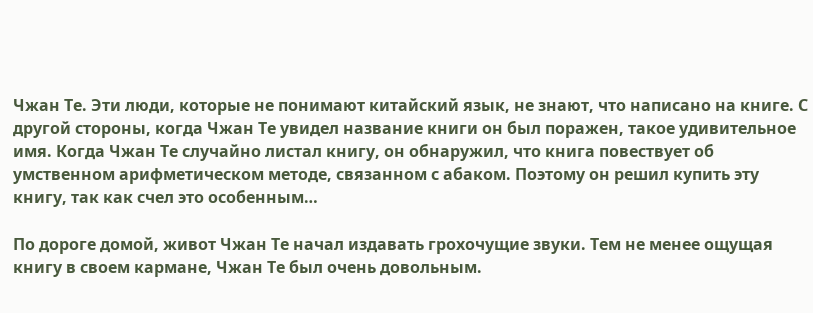Чжан Те. Эти люди, которые не понимают китайский язык, не знают, что написано на книге. С другой стороны, когда Чжан Те увидел название книги он был поражен, такое удивительное имя. Когда Чжан Tе случайно листал книгу, он обнаружил, что книга повествует об умственном арифметическом методе, связанном с абаком. Поэтому он решил купить эту книгу, так как счел это особенным…

По дороге домой, живот Чжан Те начал издавать грохочущие звуки. Тем не менее ощущая книгу в своем кармане, Чжан Те был очень довольным.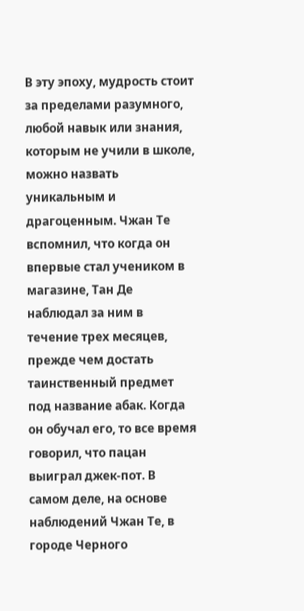В эту эпоху, мудрость стоит за пределами разумного, любой навык или знания, которым не учили в школе, можно назвать уникальным и драгоценным. Чжан Те вспомнил, что когда он впервые стал учеником в магазине, Тан Де наблюдал за ним в течение трех месяцев, прежде чем достать таинственный предмет под название абак. Когда он обучал его, то все время говорил, что пацан выиграл джек-пот. В самом деле, на основе наблюдений Чжан Те, в городе Черного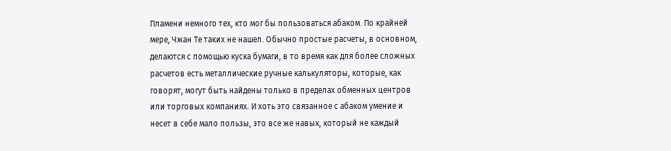Пламени немного тех, кто мог бы пользоваться абаком. По крайней мере, Чжан Те таких не нашел. Обычно простые расчеты, в основном, делаются с помощью куска бумаги, в то время как для более сложных расчетов есть металлические ручные калькуляторы, которые, как говорят, могут быть найдены только в пределах обменных центров или торговых компаниях. И хоть это связанное с абаком умение и несет в себе мало пользы, это все же навык, который не каждый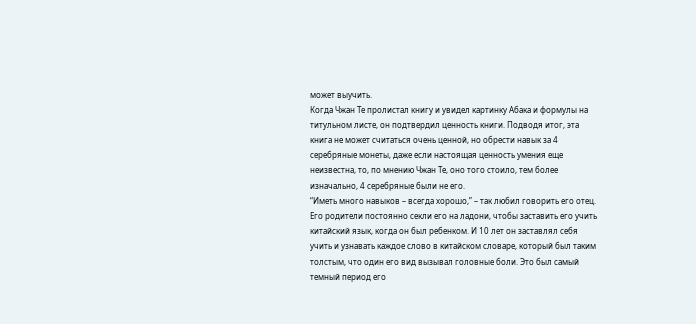может выучить.
Когда Чжан Те пролистал книгу и увидел картинку Абака и формулы на титульном листе, он подтвердил ценность книги. Подводя итог, эта книга не может считаться очень ценной, но обрести навык за 4 серебряные монеты, даже если настоящая ценность умения еще неизвестна, то, по мнению Чжан Те, оно того стоило, тем более изначально, 4 серебряные были не его.
“Иметь много навыков – всегда хорошо,” – так любил говорить его отец.
Его родители постоянно секли его на ладони, чтобы заставить его учить китайский язык, когда он был ребенком. И 10 лет он заставлял себя учить и узнавать каждое слово в китайском словаре, который был таким толстым, что один его вид вызывал головные боли. Это был самый темный период его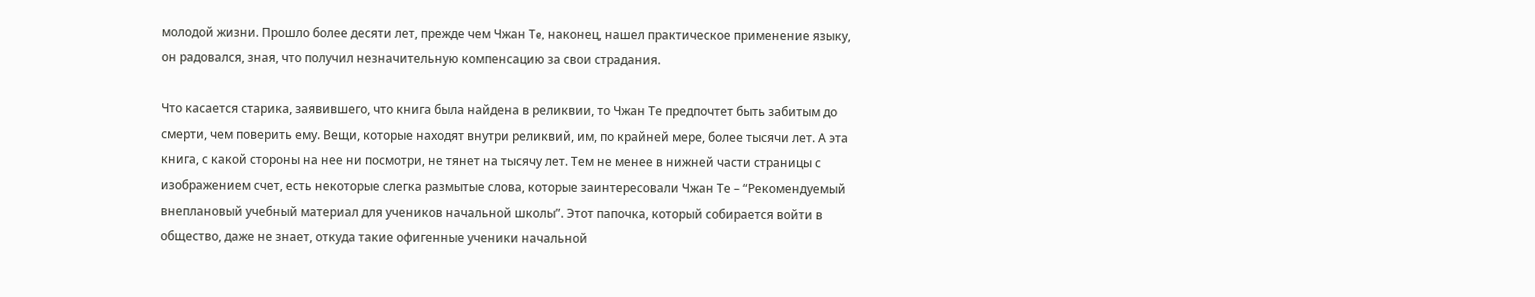молодой жизни. Прошло более десяти лет, прежде чем Чжан Te, наконец, нашел практическое применение языку, он радовался, зная, что получил незначительную компенсацию за свои страдания.

Что касается старика, заявившего, что книга была найдена в реликвии, то Чжан Те предпочтет быть забитым до смерти, чем поверить ему. Вещи, которые находят внутри реликвий, им, по крайней мере, более тысячи лет. А эта книга, с какой стороны на нее ни посмотри, не тянет на тысячу лет. Тем не менее в нижней части страницы с изображением счет, есть некоторые слегка размытые слова, которые заинтересовали Чжан Те – “Рекомендуемый внеплановый учебный материал для учеников начальной школы”. Этот папочка, который собирается войти в общество, даже не знает, откуда такие офигенные ученики начальной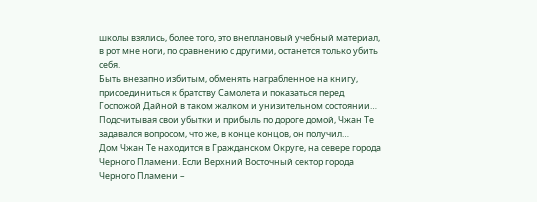школы взялись, более того, это внеплановый учебный материал, в рот мне ноги, по сравнению с другими, останется только убить себя.
Быть внезапно избитым, обменять награбленное на книгу, присоединиться к братству Самолета и показаться перед Госпожой Дайной в таком жалком и унизительном состоянии…
Подсчитывая свои убытки и прибыль по дороге домой, Чжан Те задавался вопросом, что же, в конце концов, он получил…
Дом Чжан Те находится в Гражданском Округе, на севере города Черного Пламени. Если Верхний Восточный сектор города Черного Пламени –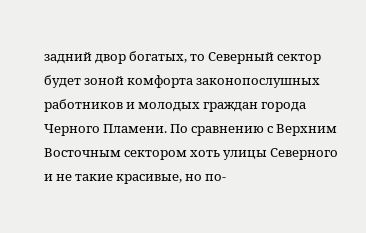задний двор богатых, то Северный сектор будет зоной комфорта законопослушных работников и молодых граждан города Черного Пламени. По сравнению с Верхним Восточным сектором хоть улицы Северного и не такие красивые, но по-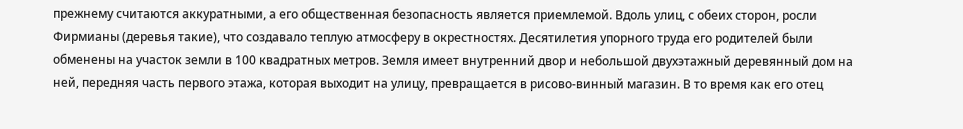прежнему считаются аккуратными, а его общественная безопасность является приемлемой. Вдоль улиц, с обеих сторон, росли Фирмианы (деревья такие), что создавало теплую атмосферу в окрестностях. Десятилетия упорного труда его родителей были обменены на участок земли в 100 квадратных метров. Земля имеет внутренний двор и небольшой двухэтажный деревянный дом на ней, передняя часть первого этажа, которая выходит на улицу, превращается в рисово-винный магазин. В то время как его отец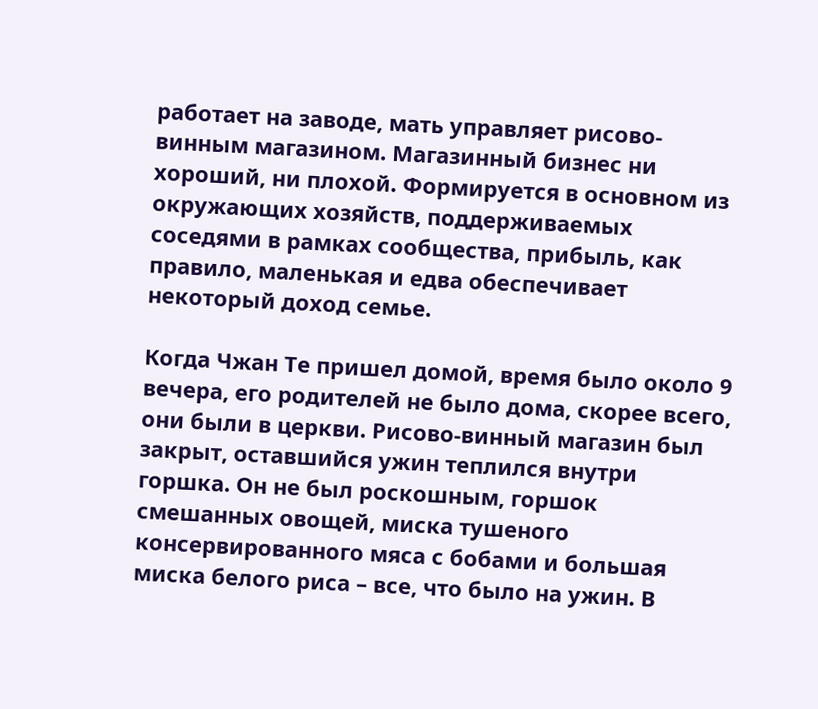работает на заводе, мать управляет рисово-винным магазином. Магазинный бизнес ни хороший, ни плохой. Формируется в основном из окружающих хозяйств, поддерживаемых соседями в рамках сообщества, прибыль, как правило, маленькая и едва обеспечивает некоторый доход семье.

Когда Чжан Те пришел домой, время было около 9 вечера, его родителей не было дома, скорее всего, они были в церкви. Рисово-винный магазин был закрыт, оставшийся ужин теплился внутри горшка. Он не был роскошным, горшок смешанных овощей, миска тушеного консервированного мяса с бобами и большая миска белого риса – все, что было на ужин. В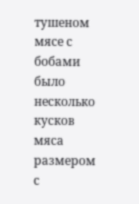тушеном мясе с бобами было несколько кусков мяса размером с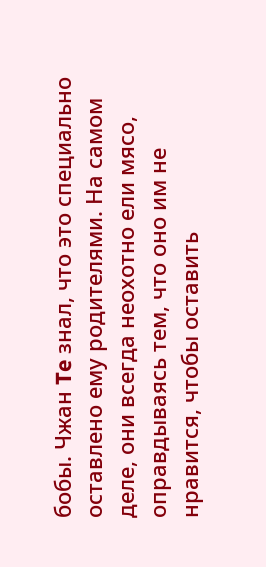бобы. Чжан Te знал, что это специально оставлено ему родителями. На самом деле, они всегда неохотно ели мясо, оправдываясь тем, что оно им не нравится, чтобы оставить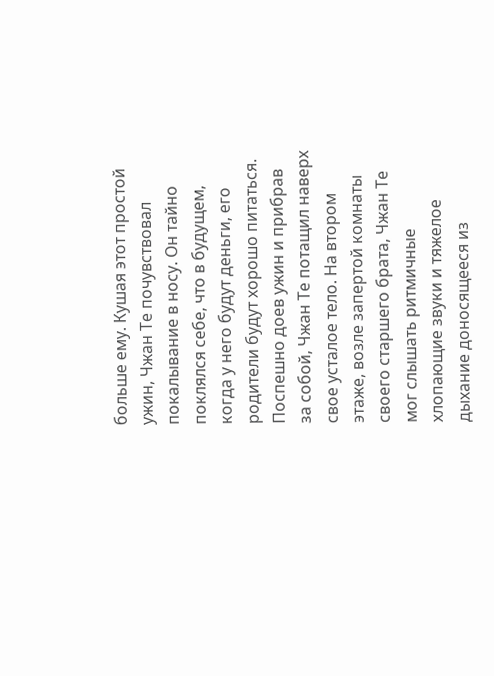больше ему. Кушая этот простой ужин, Чжан Те почувствовал покалывание в носу. Он тайно поклялся себе, что в будущем, когда у него будут деньги, его родители будут хорошо питаться.
Поспешно доев ужин и прибрав за собой, Чжан Те потащил наверх свое усталое тело. На втором этаже, возле запертой комнаты своего старшего брата, Чжан Те мог слышать ритмичные хлопающие звуки и тяжелое дыхание доносящееся из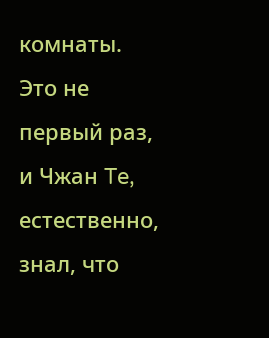комнаты. Это не первый раз, и Чжан Te, естественно, знал, что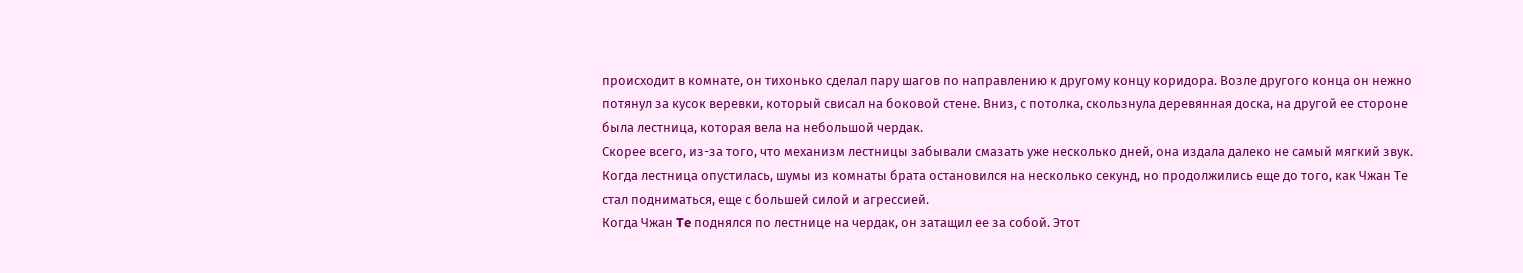происходит в комнате, он тихонько сделал пару шагов по направлению к другому концу коридора. Возле другого конца он нежно потянул за кусок веревки, который свисал на боковой стене. Вниз, с потолка, скользнула деревянная доска, на другой ее стороне была лестница, которая вела на небольшой чердак.
Скорее всего, из-за того, что механизм лестницы забывали смазать уже несколько дней, она издала далеко не самый мягкий звук. Когда лестница опустилась, шумы из комнаты брата остановился на несколько секунд, но продолжились еще до того, как Чжан Те стал подниматься, еще с большей силой и агрессией.
Когда Чжан Te поднялся по лестнице на чердак, он затащил ее за собой. Этот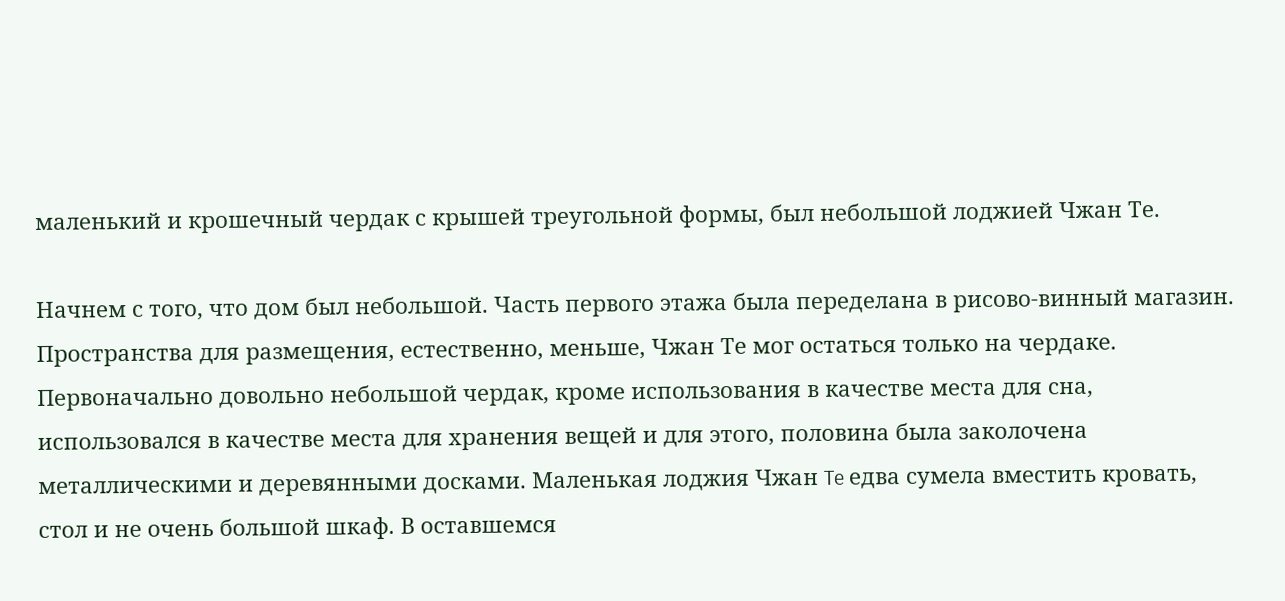маленький и крошечный чердак с крышей треугольной формы, был небольшой лоджией Чжан Те.

Начнем с того, что дом был небольшой. Часть первого этажа была переделана в рисово-винный магазин. Пространства для размещения, естественно, меньше, Чжан Те мог остаться только на чердаке. Первоначально довольно небольшой чердак, кроме использования в качестве места для сна, использовался в качестве места для хранения вещей и для этого, половина была заколочена металлическими и деревянными досками. Маленькая лоджия Чжан Te едва сумела вместить кровать, стол и не очень большой шкаф. В оставшемся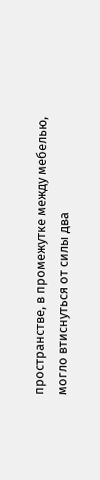пространстве, в промежутке между мебелью, могло втиснуться от силы два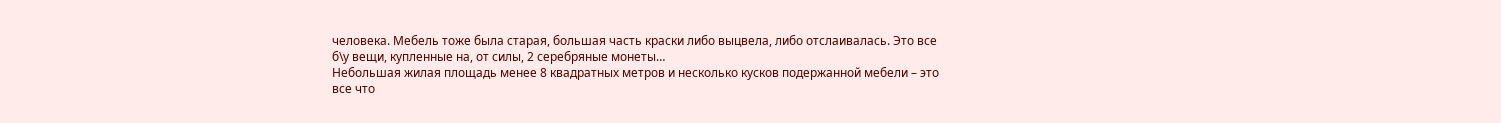человека. Мебель тоже была старая, большая часть краски либо выцвела, либо отслаивалась. Это все б\у вещи, купленные на, от силы, 2 серебряные монеты…
Небольшая жилая площадь менее 8 квадратных метров и несколько кусков подержанной мебели – это все что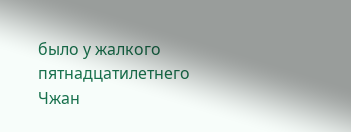было у жалкого пятнадцатилетнего Чжан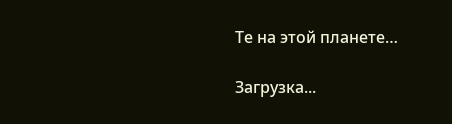Те на этой планете…

Загрузка...